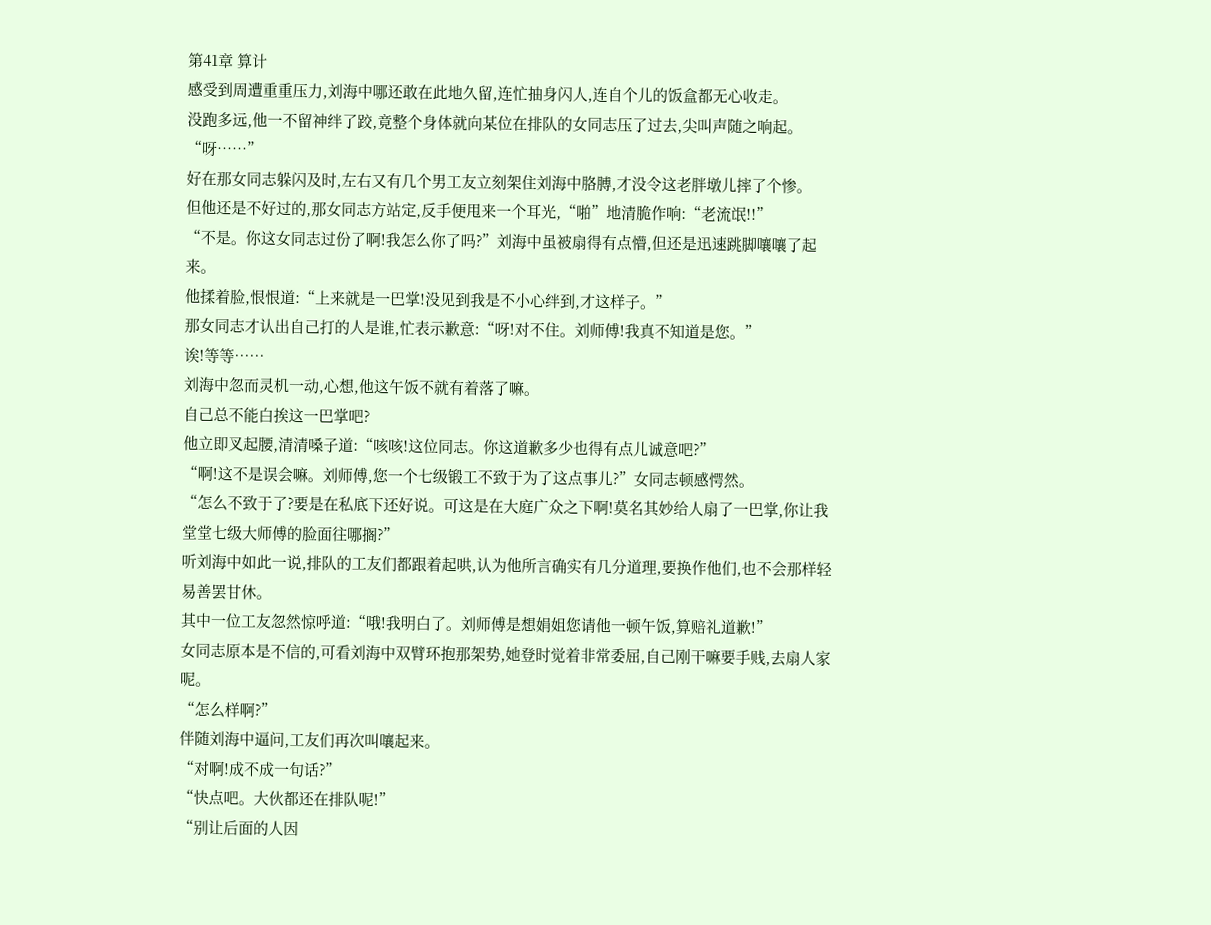第41章 算计
感受到周遭重重压力,刘海中哪还敢在此地久留,连忙抽身闪人,连自个儿的饭盒都无心收走。
没跑多远,他一不留神绊了跤,竟整个身体就向某位在排队的女同志压了过去,尖叫声随之响起。
“呀……”
好在那女同志躲闪及时,左右又有几个男工友立刻架住刘海中胳膊,才没令这老胖墩儿摔了个惨。
但他还是不好过的,那女同志方站定,反手便甩来一个耳光,“啪”地清脆作响:“老流氓!!”
“不是。你这女同志过份了啊!我怎么你了吗?”刘海中虽被扇得有点懵,但还是迅速跳脚嚷嚷了起来。
他揉着脸,恨恨道:“上来就是一巴掌!没见到我是不小心绊到,才这样子。”
那女同志才认出自己打的人是谁,忙表示歉意:“呀!对不住。刘师傅!我真不知道是您。”
诶!等等……
刘海中忽而灵机一动,心想,他这午饭不就有着落了嘛。
自己总不能白挨这一巴掌吧?
他立即叉起腰,清清嗓子道:“咳咳!这位同志。你这道歉多少也得有点儿诚意吧?”
“啊!这不是误会嘛。刘师傅,您一个七级锻工不致于为了这点事儿?”女同志顿感愕然。
“怎么不致于了?要是在私底下还好说。可这是在大庭广众之下啊!莫名其妙给人扇了一巴掌,你让我堂堂七级大师傅的脸面往哪搁?”
听刘海中如此一说,排队的工友们都跟着起哄,认为他所言确实有几分道理,要换作他们,也不会那样轻易善罢甘休。
其中一位工友忽然惊呼道:“哦!我明白了。刘师傅是想娟姐您请他一顿午饭,算赔礼道歉!”
女同志原本是不信的,可看刘海中双臂环抱那架势,她登时觉着非常委屈,自己刚干嘛要手贱,去扇人家呢。
“怎么样啊?”
伴随刘海中逼问,工友们再次叫嚷起来。
“对啊!成不成一句话?”
“快点吧。大伙都还在排队呢!”
“别让后面的人因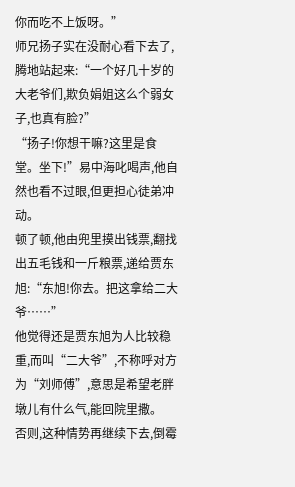你而吃不上饭呀。”
师兄扬子实在没耐心看下去了,腾地站起来:“一个好几十岁的大老爷们,欺负娟姐这么个弱女子,也真有脸?”
“扬子!你想干嘛?这里是食堂。坐下!”易中海叱喝声,他自然也看不过眼,但更担心徒弟冲动。
顿了顿,他由兜里摸出钱票,翻找出五毛钱和一斤粮票,递给贾东旭:“东旭!你去。把这拿给二大爷……”
他觉得还是贾东旭为人比较稳重,而叫“二大爷”,不称呼对方为“刘师傅”,意思是希望老胖墩儿有什么气,能回院里撒。
否则,这种情势再继续下去,倒霉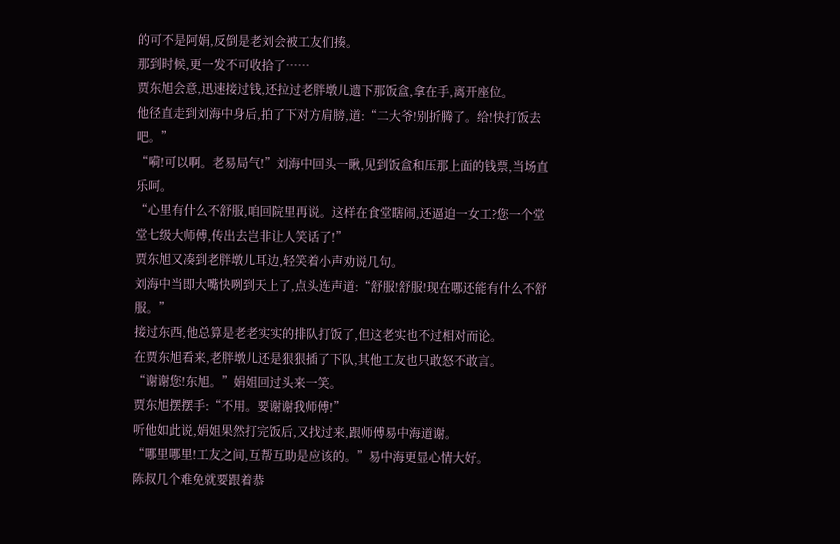的可不是阿娟,反倒是老刘会被工友们揍。
那到时候,更一发不可收拾了……
贾东旭会意,迅速接过钱,还拉过老胖墩儿遗下那饭盒,拿在手,离开座位。
他径直走到刘海中身后,拍了下对方肩膀,道:“二大爷!别折腾了。给!快打饭去吧。”
“嗬!可以啊。老易局气!”刘海中回头一瞅,见到饭盒和压那上面的钱票,当场直乐呵。
“心里有什么不舒服,咱回院里再说。这样在食堂瞎闹,还逼迫一女工?您一个堂堂七级大师傅,传出去岂非让人笑话了!”
贾东旭又凑到老胖墩儿耳边,轻笑着小声劝说几句。
刘海中当即大嘴快咧到天上了,点头连声道:“舒服!舒服!现在哪还能有什么不舒服。”
接过东西,他总算是老老实实的排队打饭了,但这老实也不过相对而论。
在贾东旭看来,老胖墩儿还是狠狠插了下队,其他工友也只敢怒不敢言。
“谢谢您!东旭。”娟姐回过头来一笑。
贾东旭摆摆手:“不用。要谢谢我师傅!”
听他如此说,娟姐果然打完饭后,又找过来,跟师傅易中海道谢。
“哪里哪里!工友之间,互帮互助是应该的。”易中海更显心情大好。
陈叔几个难免就要跟着恭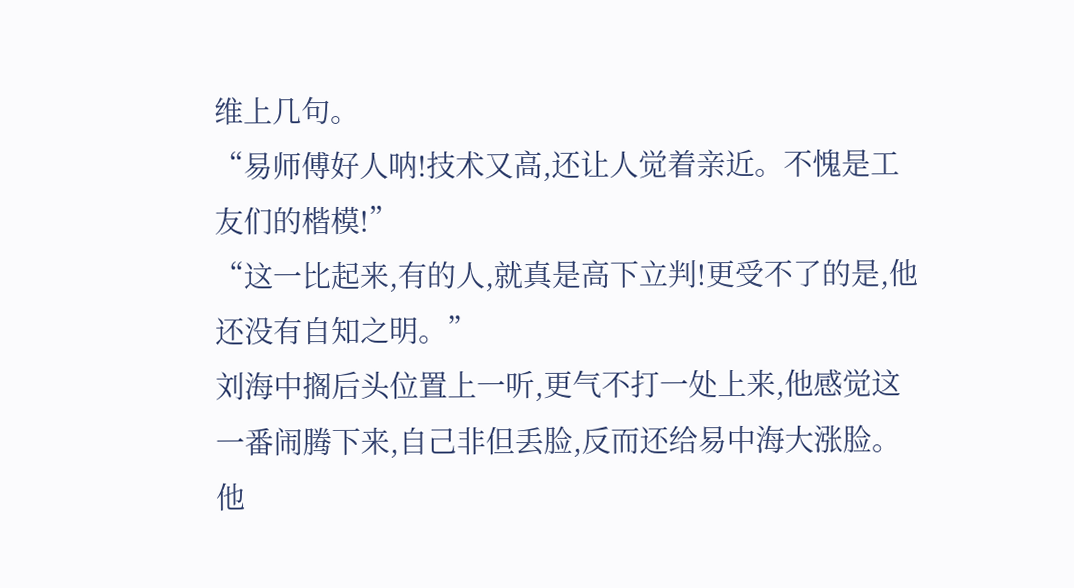维上几句。
“易师傅好人呐!技术又高,还让人觉着亲近。不愧是工友们的楷模!”
“这一比起来,有的人,就真是高下立判!更受不了的是,他还没有自知之明。”
刘海中搁后头位置上一听,更气不打一处上来,他感觉这一番闹腾下来,自己非但丢脸,反而还给易中海大涨脸。
他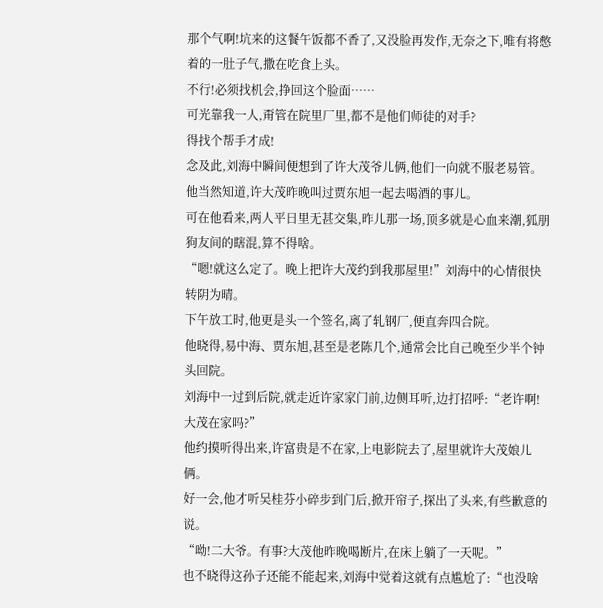那个气啊!坑来的这餐午饭都不香了,又没脸再发作,无奈之下,唯有将憋着的一肚子气,撒在吃食上头。
不行!必须找机会,挣回这个脸面……
可光靠我一人,甭管在院里厂里,都不是他们师徒的对手?
得找个帮手才成!
念及此,刘海中瞬间便想到了许大茂爷儿俩,他们一向就不服老易管。
他当然知道,许大茂昨晚叫过贾东旭一起去喝酒的事儿。
可在他看来,两人平日里无甚交集,昨儿那一场,顶多就是心血来潮,狐朋狗友间的瞎混,算不得啥。
“嗯!就这么定了。晚上把许大茂约到我那屋里!”刘海中的心情很快转阴为晴。
下午放工时,他更是头一个签名,离了轧钢厂,便直奔四合院。
他晓得,易中海、贾东旭,甚至是老陈几个,通常会比自己晚至少半个钟头回院。
刘海中一过到后院,就走近许家家门前,边侧耳听,边打招呼:“老许啊!大茂在家吗?”
他约摸听得出来,许富贵是不在家,上电影院去了,屋里就许大茂娘儿俩。
好一会,他才听吴桂芬小碎步到门后,掀开帘子,探出了头来,有些歉意的说。
“呦!二大爷。有事?大茂他昨晚喝断片,在床上躺了一天呢。”
也不晓得这孙子还能不能起来,刘海中觉着这就有点尴尬了:“也没啥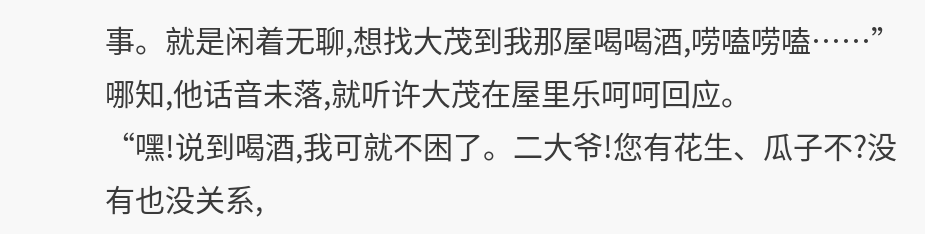事。就是闲着无聊,想找大茂到我那屋喝喝酒,唠嗑唠嗑……”
哪知,他话音未落,就听许大茂在屋里乐呵呵回应。
“嘿!说到喝酒,我可就不困了。二大爷!您有花生、瓜子不?没有也没关系,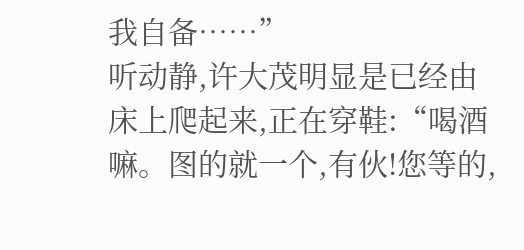我自备……”
听动静,许大茂明显是已经由床上爬起来,正在穿鞋:“喝酒嘛。图的就一个,有伙!您等的,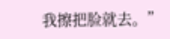我擦把脸就去。”